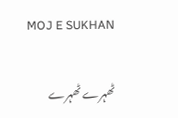MOJ E SUKHAN

ٹھہرے ٹھہرے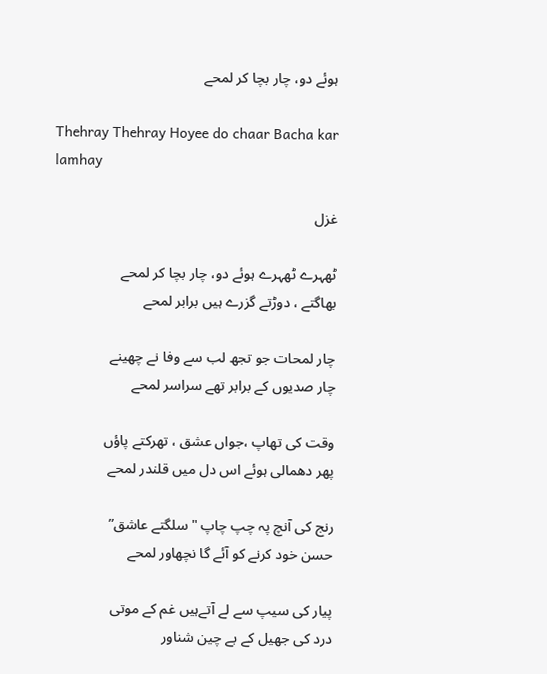ہوئے دو، چار بچا کر لمحے

Thehray Thehray Hoyee do chaar Bacha kar lamhay

غزل

ٹھہرے ٹھہرے ہوئے دو، چار بچا کر لمحے
بھاگتے ، دوڑتے گزرے ہیں برابر لمحے

چار لمحات جو تجھ لب سے وفا نے چھینے
چار صدیوں کے برابر تھے سراسر لمحے

وقت کی تھاپ ،جواں عشق ، تھرکتے پاؤں
پھر دھمالی ہوئے اس دل میں قلندر لمحے

رنج کی آنچ پہ چپ چاپ "سلگتے عاشق”
حسن خود کرنے کو آئے گا نچھاور لمحے

پیار کی سیپ سے لے آتےہیں غم کے موتی
درد کی جھیل کے بے چین شناور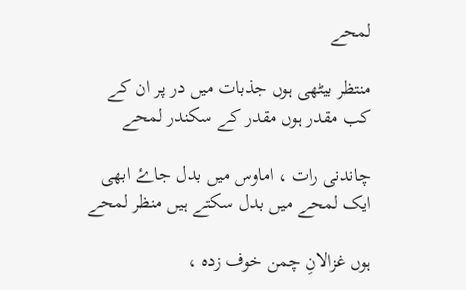لمحے

منتظر بیٹھی ہوں جذبات میں در پر ان کے
کب مقدر ہوں مقدر کے سکندر لمحے

چاندنی رات ، اماوس میں بدل جاۓ ابھی
ایک لمحے میں بدل سکتے ہیں منظر لمحے

ہوں غزالانِ چمن خوف زدہ ،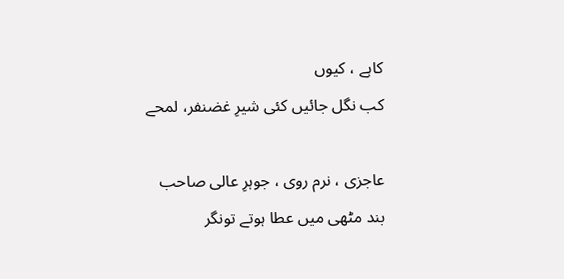کاہے ، کیوں
کب نگل جائیں کئی شیرِ غضنفر، لمحے

عاجزی ، نرم روی ، جوہرِ عالی صاحب
بند مٹھی میں عطا ہوتے تونگر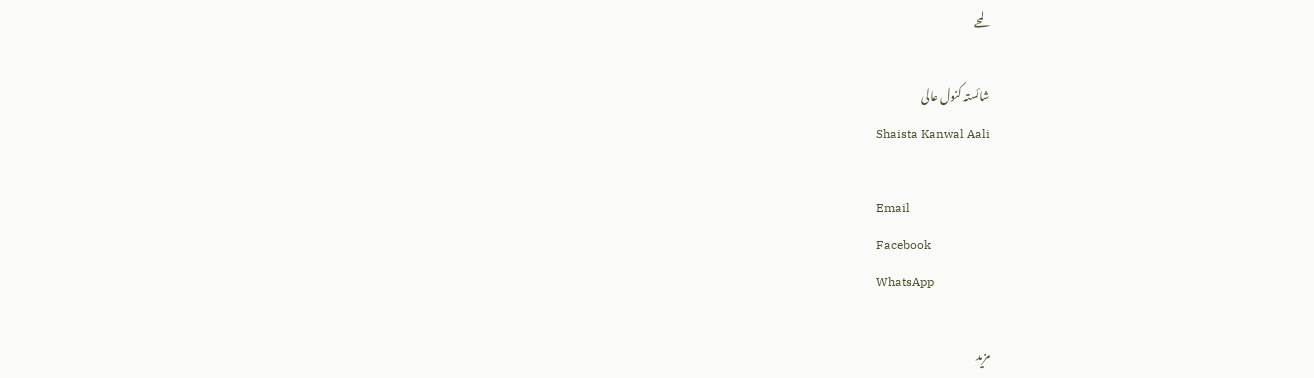لمحے

شائستہ کنول عالی
Shaista Kanwal Aali

Email
Facebook
WhatsApp

مزید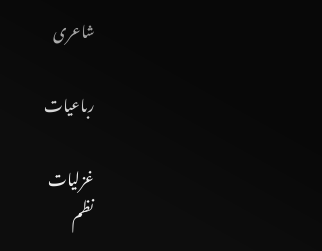شاعری

رباعیات

غزلیات
نظم